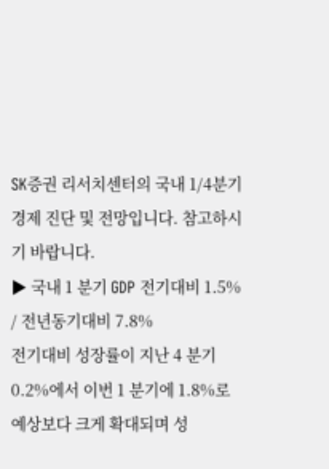SK증권 리서치센터의 국내 1/4분기 경제 진단 및 전망입니다. 참고하시기 바랍니다.
▶ 국내 1 분기 GDP 전기대비 1.5% / 전년동기대비 7.8%
전기대비 성장률이 지난 4 분기 0.2%에서 이번 1 분기에 1.8%로 예상보다 크게 확대되며 성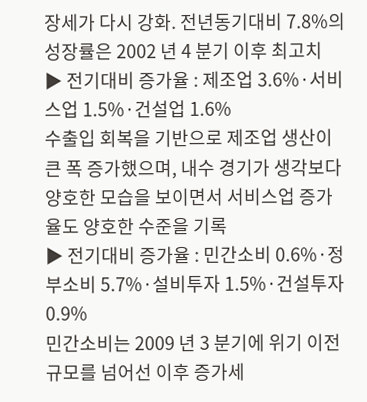장세가 다시 강화. 전년동기대비 7.8%의 성장률은 2002 년 4 분기 이후 최고치
▶ 전기대비 증가율 : 제조업 3.6%·서비스업 1.5%·건설업 1.6%
수출입 회복을 기반으로 제조업 생산이 큰 폭 증가했으며, 내수 경기가 생각보다 양호한 모습을 보이면서 서비스업 증가율도 양호한 수준을 기록
▶ 전기대비 증가율 : 민간소비 0.6%·정부소비 5.7%·설비투자 1.5%·건설투자 0.9%
민간소비는 2009 년 3 분기에 위기 이전 규모를 넘어선 이후 증가세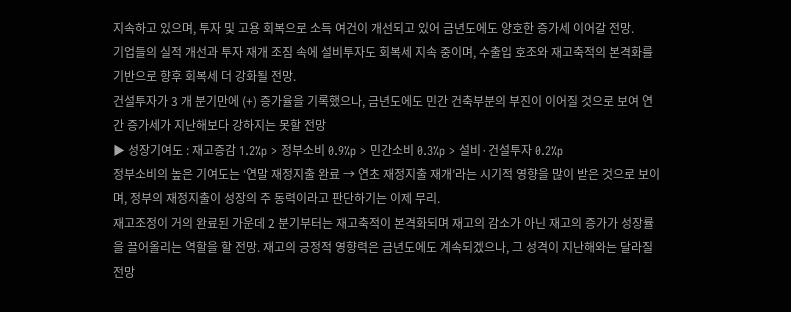지속하고 있으며, 투자 및 고용 회복으로 소득 여건이 개선되고 있어 금년도에도 양호한 증가세 이어갈 전망.
기업들의 실적 개선과 투자 재개 조짐 속에 설비투자도 회복세 지속 중이며, 수출입 호조와 재고축적의 본격화를 기반으로 향후 회복세 더 강화될 전망.
건설투자가 3 개 분기만에 (+) 증가율을 기록했으나, 금년도에도 민간 건축부분의 부진이 이어질 것으로 보여 연간 증가세가 지난해보다 강하지는 못할 전망
▶ 성장기여도 : 재고증감 1.2%p > 정부소비 0.9%p > 민간소비 0.3%p > 설비·건설투자 0.2%p
정부소비의 높은 기여도는 ‘연말 재정지출 완료 → 연초 재정지출 재개’라는 시기적 영향을 많이 받은 것으로 보이며, 정부의 재정지출이 성장의 주 동력이라고 판단하기는 이제 무리.
재고조정이 거의 완료된 가운데 2 분기부터는 재고축적이 본격화되며 재고의 감소가 아닌 재고의 증가가 성장률을 끌어올리는 역할을 할 전망. 재고의 긍정적 영향력은 금년도에도 계속되겠으나, 그 성격이 지난해와는 달라질 전망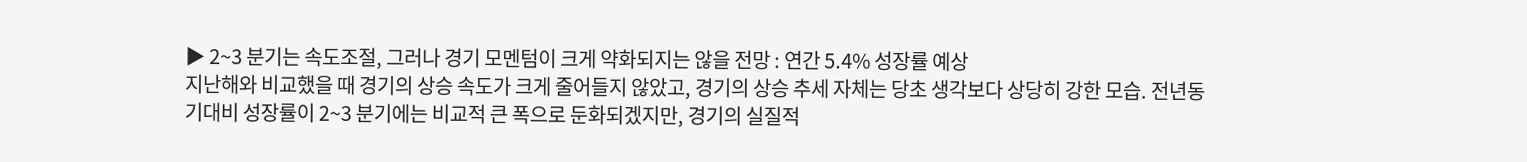▶ 2~3 분기는 속도조절, 그러나 경기 모멘텀이 크게 약화되지는 않을 전망 : 연간 5.4% 성장률 예상
지난해와 비교했을 때 경기의 상승 속도가 크게 줄어들지 않았고, 경기의 상승 추세 자체는 당초 생각보다 상당히 강한 모습. 전년동기대비 성장률이 2~3 분기에는 비교적 큰 폭으로 둔화되겠지만, 경기의 실질적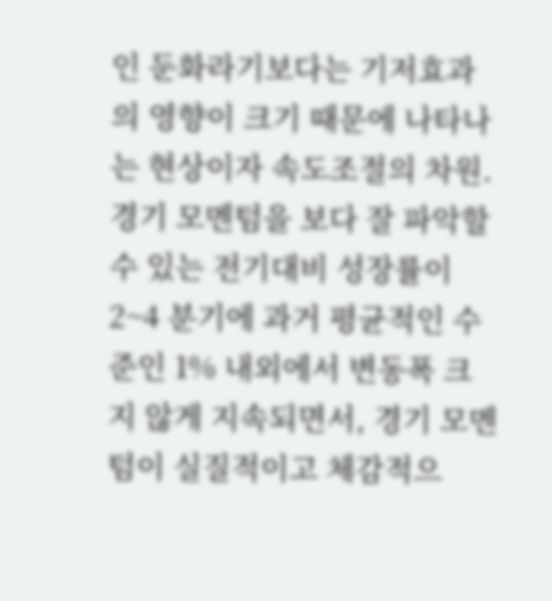인 둔화라기보다는 기저효과의 영향이 크기 때문에 나타나는 현상이자 속도조절의 차원.
경기 모멘텀을 보다 잘 파악할 수 있는 전기대비 성장률이 2~4 분기에 과거 평균적인 수준인 1% 내외에서 변동폭 크지 않게 지속되면서, 경기 모멘텀이 실질적이고 체감적으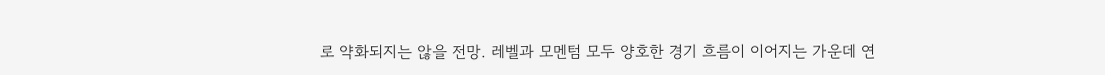로 약화되지는 않을 전망. 레벨과 모멘텀 모두 양호한 경기 흐름이 이어지는 가운데 연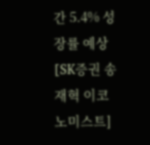간 5.4% 성장률 예상
[SK증권 송재혁 이코노미스트]